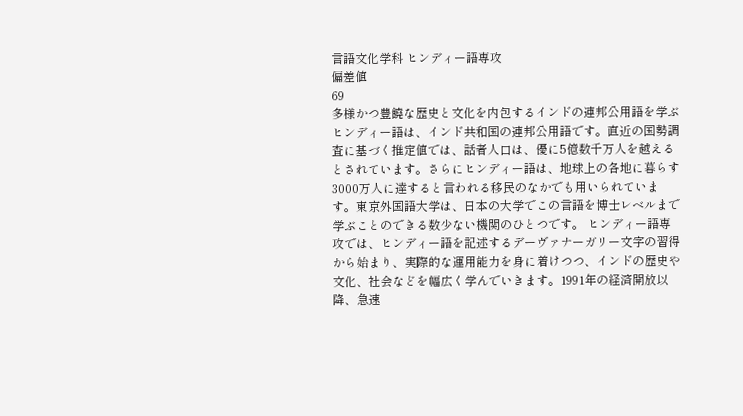言語文化学科 ヒンディー語専攻
偏差値
69
多様かつ豊饒な歴史と文化を内包するインドの連邦公用語を学ぶ ヒンディー語は、インド共和国の連邦公用語です。直近の国勢調査に基づく推定値では、話者人口は、優に5億数千万人を越えるとされています。さらにヒンディー語は、地球上の各地に暮らす3000万人に達すると言われる移民のなかでも用いられています。東京外国語大学は、日本の大学でこの言語を博士レベルまで学ぶことのできる数少ない機関のひとつです。 ヒンディー語専攻では、ヒンディー語を記述するデーヴァナーガリー文字の習得から始まり、実際的な運用能力を身に着けつつ、インドの歴史や文化、社会などを幅広く学んでいきます。1991年の経済開放以降、急速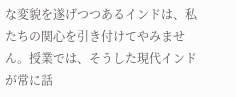な変貌を遂げつつあるインドは、私たちの関心を引き付けてやみません。授業では、そうした現代インドが常に話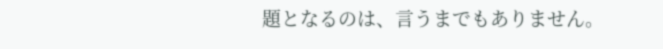題となるのは、言うまでもありません。